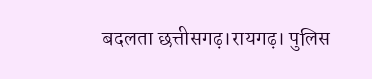बदलता छत्तीसगढ़।रायगढ़। पुलिस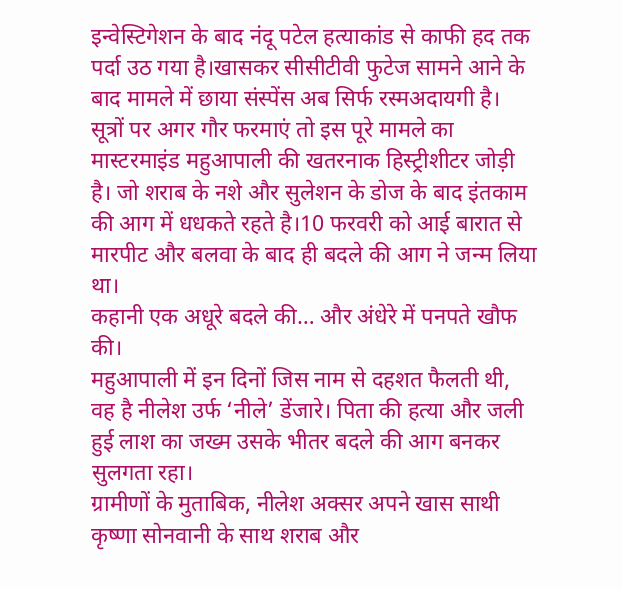इन्वेस्टिगेशन के बाद नंदू पटेल हत्याकांड से काफी हद तक पर्दा उठ गया है।खासकर सीसीटीवी फुटेज सामने आने के बाद मामले में छाया संस्पेंस अब सिर्फ रस्मअदायगी है। सूत्रों पर अगर गौर फरमाएं तो इस पूरे मामले का मास्टरमाइंड महुआपाली की खतरनाक हिस्ट्रीशीटर जोड़ी है। जो शराब के नशे और सुलेशन के डोज के बाद इंतकाम की आग में धधकते रहते है।10 फरवरी को आई बारात से मारपीट और बलवा के बाद ही बदले की आग ने जन्म लिया था।
कहानी एक अधूरे बदले की… और अंधेरे में पनपते खौफ की।
महुआपाली में इन दिनों जिस नाम से दहशत फैलती थी, वह है नीलेश उर्फ ‘नीले’ डेंजारे। पिता की हत्या और जली हुई लाश का जख्म उसके भीतर बदले की आग बनकर सुलगता रहा।
ग्रामीणों के मुताबिक, नीलेश अक्सर अपने खास साथी कृष्णा सोनवानी के साथ शराब और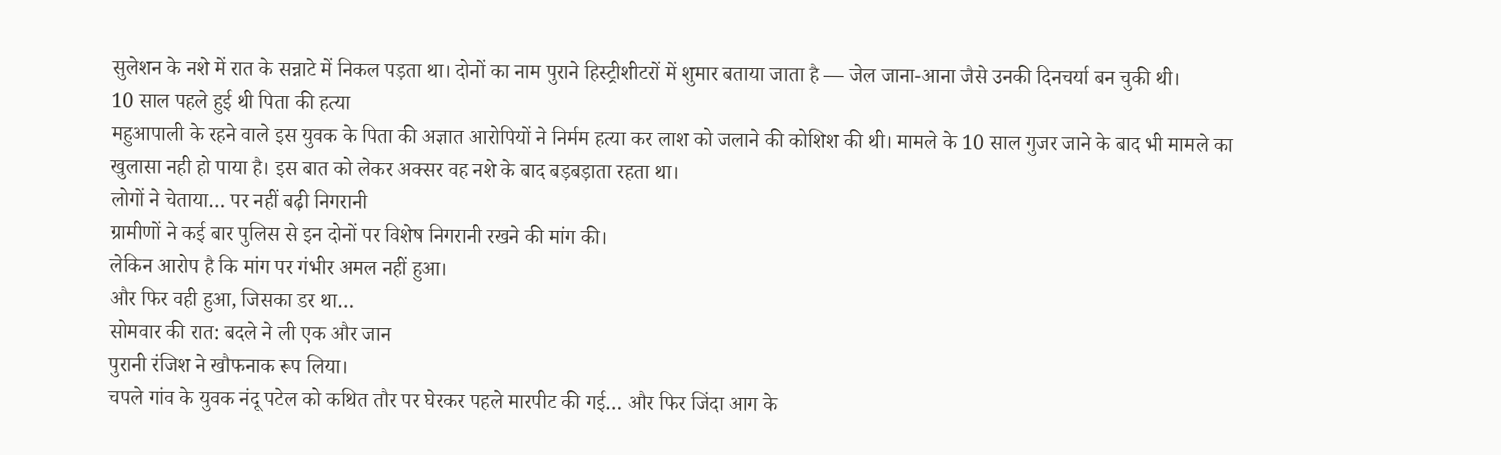सुलेशन के नशे में रात के सन्नाटे में निकल पड़ता था। दोनों का नाम पुराने हिस्ट्रीशीटरों में शुमार बताया जाता है — जेल जाना-आना जैसे उनकी दिनचर्या बन चुकी थी।
10 साल पहले हुई थी पिता की हत्या
महुआपाली के रहने वाले इस युवक के पिता की अज्ञात आरोपियों ने निर्मम हत्या कर लाश को जलाने की कोशिश की थी। मामले के 10 साल गुजर जाने के बाद भी मामले का खुलासा नही हो पाया है। इस बात को लेकर अक्सर वह नशे के बाद बड़बड़ाता रहता था।
लोगों ने चेताया… पर नहीं बढ़ी निगरानी
ग्रामीणों ने कई बार पुलिस से इन दोनों पर विशेष निगरानी रखने की मांग की।
लेकिन आरोप है कि मांग पर गंभीर अमल नहीं हुआ।
और फिर वही हुआ, जिसका डर था…
सोमवार की रात: बदले ने ली एक और जान
पुरानी रंजिश ने खौफनाक रूप लिया।
चपले गांव के युवक नंदू पटेल को कथित तौर पर घेरकर पहले मारपीट की गई… और फिर जिंदा आग के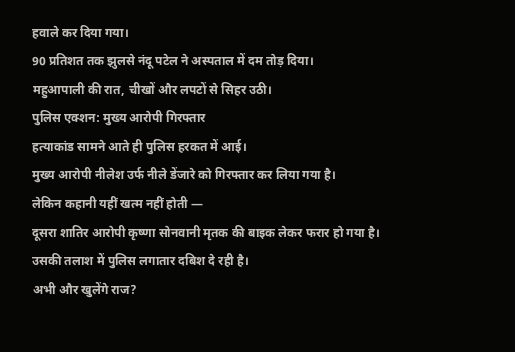हवाले कर दिया गया।
90 प्रतिशत तक झुलसे नंदू पटेल ने अस्पताल में दम तोड़ दिया।
महुआपाली की रात, चीखों और लपटों से सिहर उठी।
पुलिस एक्शन: मुख्य आरोपी गिरफ्तार
हत्याकांड सामने आते ही पुलिस हरकत में आई।
मुख्य आरोपी नीलेश उर्फ नीले डेंजारे को गिरफ्तार कर लिया गया है।
लेकिन कहानी यहीं खत्म नहीं होती —
दूसरा शातिर आरोपी कृष्णा सोनवानी मृतक की बाइक लेकर फरार हो गया है।
उसकी तलाश में पुलिस लगातार दबिश दे रही है।
अभी और खुलेंगे राज?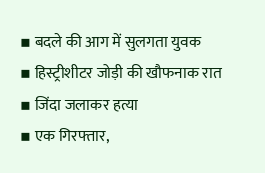▪ बदले की आग में सुलगता युवक
▪ हिस्ट्रीशीटर जोड़ी की खौफनाक रात
▪ जिंदा जलाकर हत्या
▪ एक गिरफ्तार,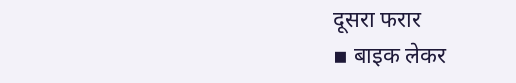दूसरा फरार
▪ बाइक लेकर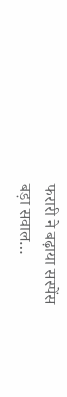फरारी ने बढ़ाया सस्पेंस
बड़ा सवाल…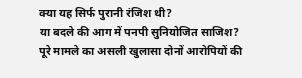क्या यह सिर्फ पुरानी रंजिश थी?
या बदले की आग में पनपी सुनियोजित साजिश?
पूरे मामले का असली खुलासा दोनों आरोपियों की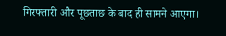गिरफ्तारी और पूछताछ के बाद ही सामने आएगा।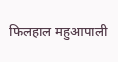फिलहाल महुआपाली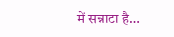में सन्नाटा है…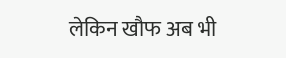लेकिन खौफ अब भी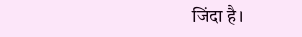जिंदा है।